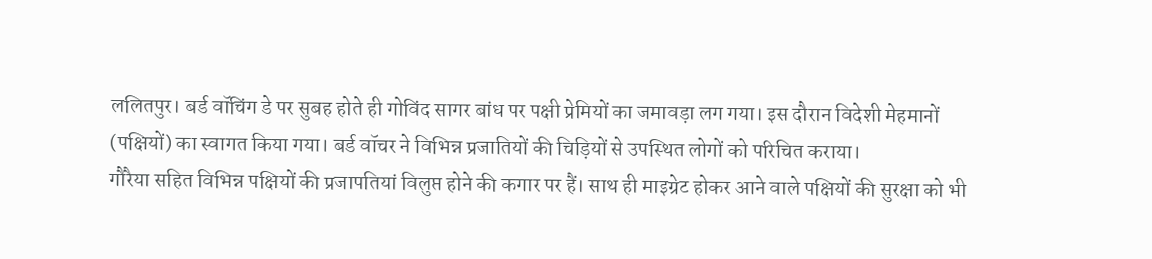ललितपुर। बर्ड वॉचिंग डे पर सुबह होते ही गोविंद सागर बांध पर पक्षी प्रेमियों का जमावड़ा लग गया। इस दौरान विदेशी मेहमानों (पक्षियों) का स्वागत किया गया। बर्ड वॉचर ने विभिन्न प्रजातियों की चिड़ियों से उपस्थित लोगों को परिचित कराया।
गौरैया सहित विभिन्न पक्षियों की प्रजापतियां विलुप्त होने की कगार पर हैं। साथ ही माइग्रेट होकर आने वाले पक्षियों की सुरक्षा को भी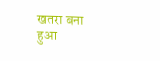खतरा बना हुआ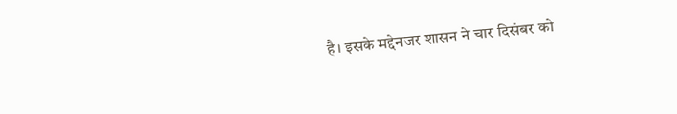है। इसके मद्देनजर शासन ने चार दिसंबर को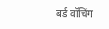बर्ड वॉचिंग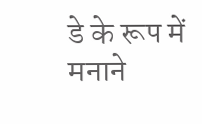डे के रूप में मनाने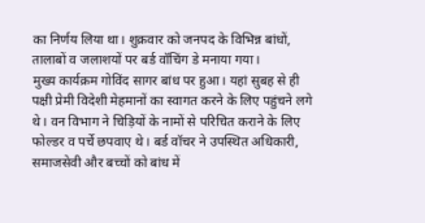का निर्णय लिया था। शुक्रवार को जनपद के विभिन्न बांधों, तालाबों व जलाशयों पर बर्ड वॉचिंग डे मनाया गया।
मुख्य कार्यक्रम गोविंद सागर बांध पर हुआ। यहां सुबह से ही पक्षी प्रेमी विदेशी मेहमानों का स्वागत करने के लिए पहुंचने लगे थे। वन विभाग ने चिड़ियों के नामों से परिचित कराने के लिए फोल्डर व पर्चे छपवाए थे। बर्ड वॉचर ने उपस्थित अधिकारी, समाजसेवी और बच्चों को बांध में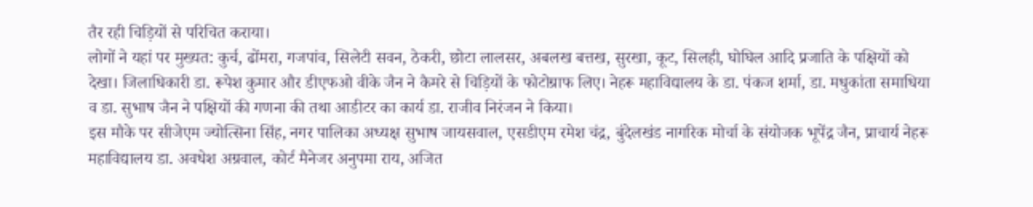तैर रही चिड़ियों से परिचित कराया।
लोगों ने यहां पर मुख्यत: कुर्च, ढोंमरा, गजपांव, सिलेटी सवन, ठेकरी, छोटा लालसर, अबलख बत्तख, सुरखा, कूट, सिलही, घोघिल आदि प्रजाति के पक्षियों को देखा। जिलाधिकारी डा. रूपेश कुमार और डीएफओ वीके जैन ने कैमरे से चिड़ियों के फोटोग्राफ लिए। नेहरू महाविद्यालय के डा. पंकज शर्मा, डा. मधुकांता समाधिया व डा. सुभाष जैन ने पक्षियों की गणना की तथा आडीटर का कार्य डा. राजीव निरंजन ने किया।
इस मौके पर सीजेएम ज्योत्सिना सिंह, नगर पालिका अध्यक्ष सुभाष जायसवाल, एसडीएम रमेश चंद्र, बुंदेलखंड नागरिक मोर्चा के संयोजक भूपेंद्र जैन, प्राचार्य नेहरू महाविद्यालय डा. अवधेश अग्रवाल, कोर्ट मैनेजर अनुपमा राय, अजित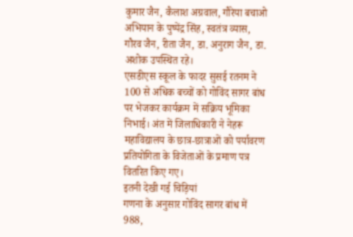कुमार जैन, कैलाश अग्रवाल, गौरेया बचाओ अभियान के पुष्पेंद्र सिंह, स्वतंत्र व्यास, गौरव जैन, रीता जैन, डा. अनुराग जैन, डा. अशोक उपस्थित रहे।
एसडीएस स्कूल के फादर सुसई रतनम ने 100 से अधिक बच्चों को गोविंद सागर बांध पर भेजकर कार्यक्रम में सक्रिय भूमिका निभाई। अंत में जिलाधिकारी ने नेहरू महाविद्यालय के छात्र-छात्राओं को पर्यावरण प्रतियोगिता के विजेताओं के प्रमाण पत्र वितरित किए गए।
इतनी देखी गई चिड़ियां
गणना के अनुसार गोविंद सागर बांध में 988,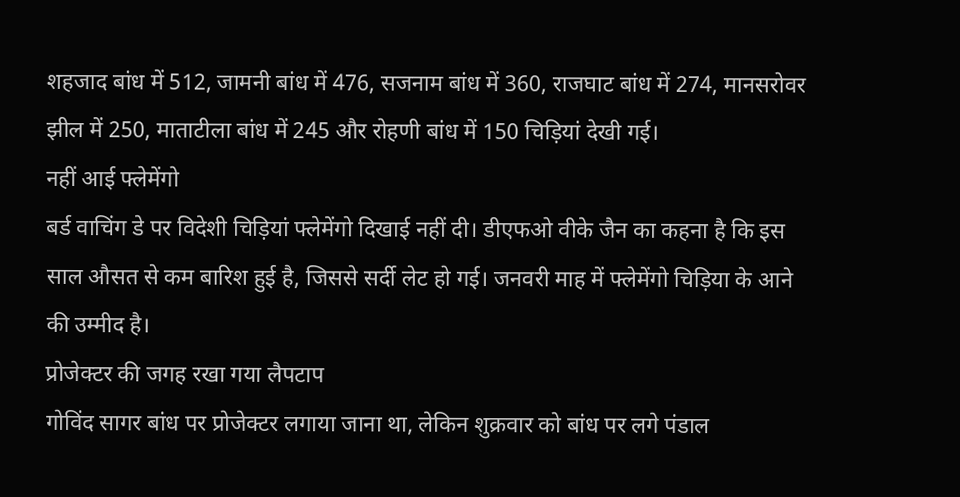शहजाद बांध में 512, जामनी बांध में 476, सजनाम बांध में 360, राजघाट बांध में 274, मानसरोवर झील में 250, माताटीला बांध में 245 और रोहणी बांध में 150 चिड़ियां देखी गई।
नहीं आई फ्लेमेंगो
बर्ड वाचिंग डे पर विदेशी चिड़ियां फ्लेमेंगो दिखाई नहीं दी। डीएफओ वीके जैन का कहना है कि इस साल औसत से कम बारिश हुई है, जिससे सर्दी लेट हो गई। जनवरी माह में फ्लेमेंगो चिड़िया के आने की उम्मीद है।
प्रोजेक्टर की जगह रखा गया लैपटाप
गोविंद सागर बांध पर प्रोजेक्टर लगाया जाना था, लेकिन शुक्रवार को बांध पर लगे पंडाल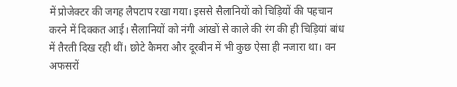में प्रोजेक्टर की जगह लैपटाप रखा गया। इससे सैलानियों को चिड़ियों की पहचान करने में दिक्कत आई। सैलानियों को नंगी आंखों से काले की रंग की ही चिड़ियां बांध में तैरती दिख रही थीं। छोटे कैमरा और दूरबीन में भी कुछ ऐसा ही नजारा था। वन अफसरों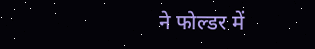ने फोल्डर में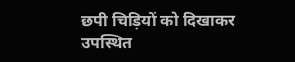छपी चिड़ियों को दिखाकर उपस्थित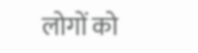लोगों को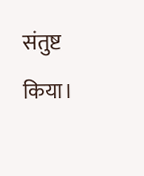संतुष्ट किया।